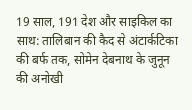19 साल, 191 देश और साइकिल का साथ: तालिबान की कैद से अंटार्कटिका की बर्फ तक, सोमेन देबनाथ के जुनून की अनोखी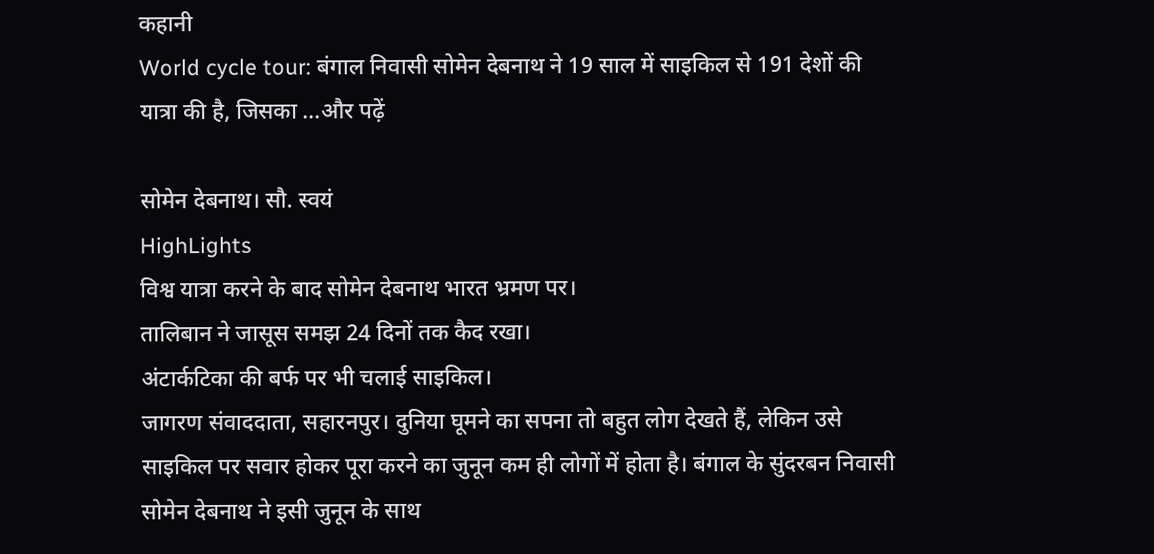कहानी
World cycle tour: बंगाल निवासी सोमेन देबनाथ ने 19 साल में साइकिल से 191 देशों की यात्रा की है, जिसका ...और पढ़ें

सोमेन देबनाथ। सौ. स्वयं
HighLights
विश्व यात्रा करने के बाद सोमेन देबनाथ भारत भ्रमण पर।
तालिबान ने जासूस समझ 24 दिनों तक कैद रखा।
अंटार्कटिका की बर्फ पर भी चलाई साइकिल।
जागरण संवाददाता, सहारनपुर। दुनिया घूमने का सपना तो बहुत लोग देखते हैं, लेकिन उसे साइकिल पर सवार होकर पूरा करने का जुनून कम ही लोगों में होता है। बंगाल के सुंदरबन निवासी सोमेन देबनाथ ने इसी जुनून के साथ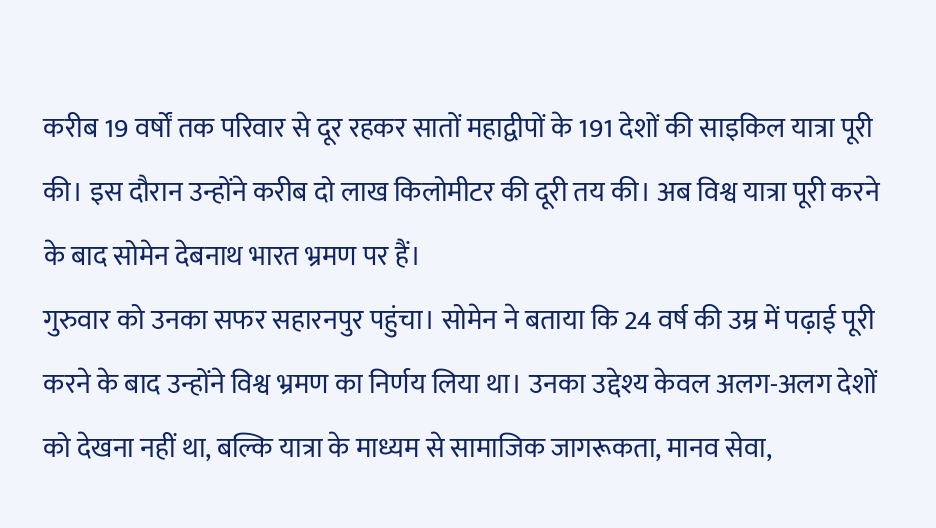करीब 19 वर्षों तक परिवार से दूर रहकर सातों महाद्वीपों के 191 देशों की साइकिल यात्रा पूरी की। इस दौरान उन्होंने करीब दो लाख किलोमीटर की दूरी तय की। अब विश्व यात्रा पूरी करने के बाद सोमेन देबनाथ भारत भ्रमण पर हैं।
गुरुवार को उनका सफर सहारनपुर पहुंचा। सोमेन ने बताया कि 24 वर्ष की उम्र में पढ़ाई पूरी करने के बाद उन्होंने विश्व भ्रमण का निर्णय लिया था। उनका उद्देश्य केवल अलग-अलग देशों को देखना नहीं था, बल्कि यात्रा के माध्यम से सामाजिक जागरूकता, मानव सेवा,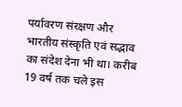पर्यावरण संरक्षण और भारतीय संस्कृति एवं सद्भाव का संदेश देना भी था। करीब 19 वर्ष तक चले इस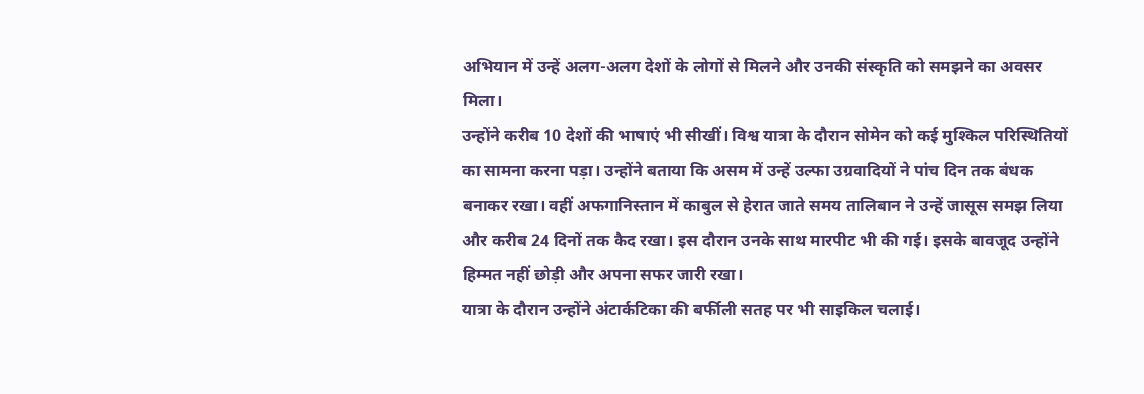अभियान में उन्हें अलग-अलग देशों के लोगों से मिलने और उनकी संस्कृति को समझने का अवसर मिला।
उन्होंने करीब 10 देशों की भाषाएं भी सीखीं। विश्व यात्रा के दौरान सोमेन को कई मुश्किल परिस्थितियों का सामना करना पड़ा। उन्होंने बताया कि असम में उन्हें उल्फा उग्रवादियों ने पांच दिन तक बंधक बनाकर रखा। वहीं अफगानिस्तान में काबुल से हेरात जाते समय तालिबान ने उन्हें जासूस समझ लिया और करीब 24 दिनों तक कैद रखा। इस दौरान उनके साथ मारपीट भी की गई। इसके बावजूद उन्होंने हिम्मत नहीं छोड़ी और अपना सफर जारी रखा।
यात्रा के दौरान उन्होंने अंटार्कटिका की बर्फीली सतह पर भी साइकिल चलाई।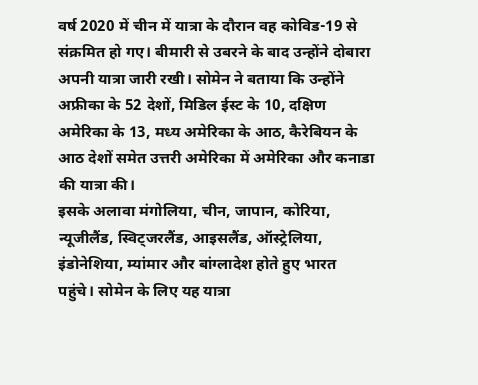वर्ष 2020 में चीन में यात्रा के दौरान वह कोविड-19 से संक्रमित हो गए। बीमारी से उबरने के बाद उन्होंने दोबारा अपनी यात्रा जारी रखी। सोमेन ने बताया कि उन्होंने अफ्रीका के 52 देशों, मिडिल ईस्ट के 10, दक्षिण अमेरिका के 13, मध्य अमेरिका के आठ, कैरेबियन के आठ देशों समेत उत्तरी अमेरिका में अमेरिका और कनाडा की यात्रा की।
इसके अलावा मंगोलिया, चीन, जापान, कोरिया, न्यूजीलैंड, स्विट्जरलैंड, आइसलैंड, ऑस्ट्रेलिया, इंडोनेशिया, म्यांमार और बांग्लादेश होते हुए भारत पहुंचे। सोमेन के लिए यह यात्रा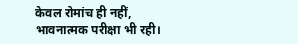केवल रोमांच ही नहीं, भावनात्मक परीक्षा भी रही।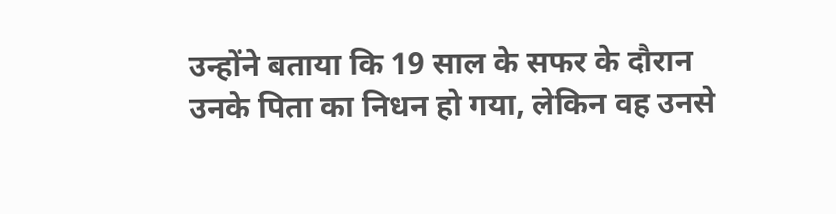उन्होंने बताया कि 19 साल के सफर के दौरान उनके पिता का निधन हो गया, लेकिन वह उनसे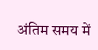अंतिम समय में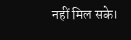नहीं मिल सके।